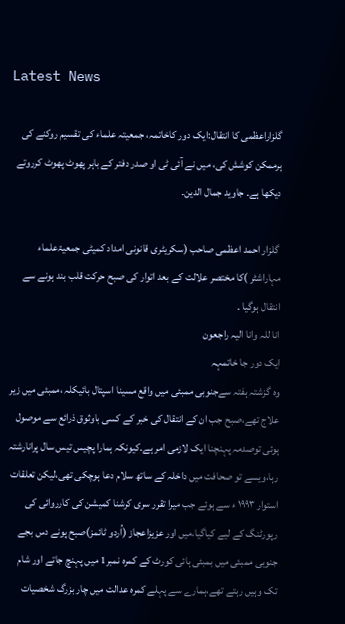Latest News

گلزاراعظمی کا انتقال:ایک دور کاخاتمہ، جمعیتہ علماء کی تقسیم روکنے کی ہرممکن کوشش کی، میں نے آئی ٹی او صدر دفتر کے باہر پھوٹ پھوٹ کرروتے دیکھا ہے۔ جاوید جمال الدین۔

 گلزار احمد اعظمی صاحب (سکریٹری قانونی امداد کمیٹی جمعیۃعلماء مہاراشٹر )کا مختصر علالت کے بعد اتوار کی صبح حرکت قلب بند ہونے سے انتقال ہوگیا ۔
انا للہ وانا الیہ راجعون
ایک دور جا خاتمہہ
وہ گزشتہ ہفتہ سےجنوبی ممبئی میں واقع مسینا اسپتال بائیکلہ ،ممبئی میں زیر علاج تھے،صبح جب ان کے انتقال کی خبر کے کسی باوثوق ذرائع سے موصول ہوئی توصدمہ پہنچنا ایک لازمی امر ہے۔کیونکہ ہمارا پچیس تیس سال پرانارشتہ رہا،ویسے تو صحافت میں داخلہ کے ساتھ سلام دعا ہوچکی تھی،لیکن تعلقات استوار ۱۹۹۳ ء سے ہوئے جب میرا تقرر سری کرشنا کمیشن کی کارروائی کی رپورٹنگ کے لیے کیاگیا،میں اور عزیزاعجاز (اُردو ٹائمز)صبح پونے دس بجے جنوبی ممبئی میں بمبئی ہائی کورٹ کے کمرہ نمبر1 میں پہنچ جاتے اور شام تک وہیں رہتے تھے،ہمارے سے پہلے کمرہ عدالت میں چار بزرگ شخصیات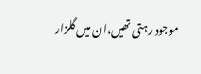موجود رہتی تھیں،ان میں گلزار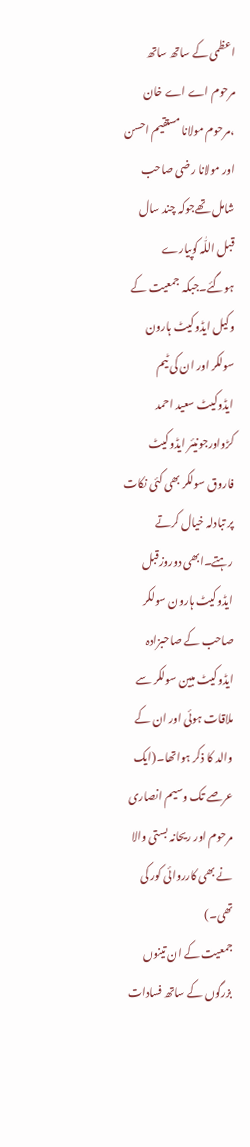اعظمی کے ساتھ ساتھ مرحوم اے اے خان ،مرحوم مولانا مستقیم احسن اور مولانا رضی صاحب شامل تھےجوکہ چند سال قبل اللّٰہ کوپیارے ہوگئے۔جبکہ جمعیت کے وکیل ایڈوکیٹ ہارون سولکر اور ان کی ٹیم ایڈوکیٹ سعید احمد کڑواورجونیئر ایڈوکیٹ فاروق سولکر بھی کئی نکات پر تبادلہ خیال کرتے رہتے۔ابھی دوروزقبل ایڈوکیٹ ہارون سولکر صاحب کے صاحبزادہ ایڈوکیٹ مبین سولکر سے ملاقات ہوئی اور ان کے والد کا ذکر ہواتھا۔(ایک عرصے تک وسیم انصاری مرحوم اور ریحانہ بستی والا نے بھی کارروائی کور کی تھی۔)
جمعیت کے ان تینوں بزرگوں کے ساتھ فسادات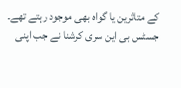کے متاثرین یا گواہ بھی موجود رہتے تھے۔
جسٹس بی این سری کرشنا نے جب اپنی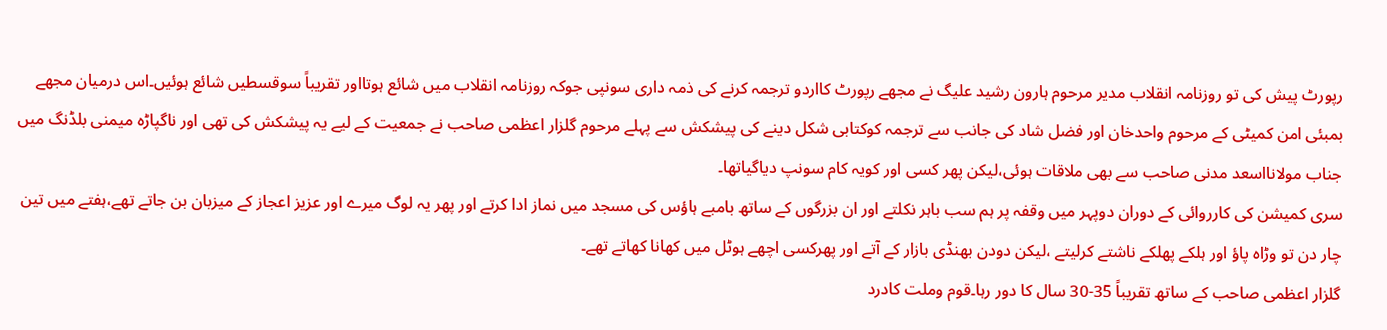رپورٹ پیش کی تو روزنامہ انقلاب مدیر مرحوم ہارون رشید علیگ نے مجھے رپورٹ کااردو ترجمہ کرنے کی ذمہ داری سونپی جوکہ روزنامہ انقلاب میں شائع ہوتااور تقریباً سوقسطیں شائع ہوئیں۔اس درمیان مجھے بمبئی امن کمیٹی کے مرحوم واحدخان اور فضل شاد کی جانب سے ترجمہ کوکتابی شکل دینے کی پیشکش سے پہلے مرحوم گلزار اعظمی صاحب نے جمعیت کے لیے یہ پیشکش کی تھی اور ناگپاڑہ میمنی بلڈنگ میں جناب مولانااسعد مدنی صاحب سے بھی ملاقات ہوئی،لیکن پھر کسی اور کویہ کام سونپ دیاگیاتھا۔
سری کمیشن کی کارروائی کے دوران دوپہر میں وقفہ پر ہم سب باہر نکلتے اور ان بزرگوں کے ساتھ بامبے ہاؤس کی مسجد میں نماز ادا کرتے اور پھر یہ لوگ میرے اور عزیز اعجاز کے میزبان بن جاتے تھے،ہفتے میں تین چار دن تو وڑاہ پاؤ اور ہلکے پھلکے ناشتے کرلیتے ،لیکن دودن بھنڈی بازار کے آتے اور پھرکسی اچھے ہوٹل میں کھانا کھاتے تھے۔
گلزار اعظمی صاحب کے ساتھ تقریباً 35-30 سال کا دور رہا۔قوم وملت کادرد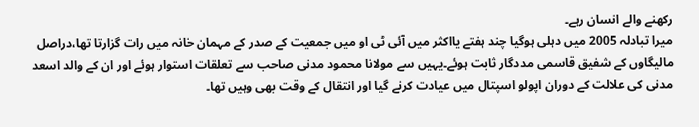رکھنے والے انسان رہے۔
میرا تبادلہ 2005 میں دہلی ہوگیا چند ہفتے یااکثر میں آئی ٹی او میں جمعیت کے صدر کے مہمان خانہ میں رات گزارتا تھا،دراصل مالیگاوں کے شفیق قاسمی مددگار ثابت ہوئے۔یہیں سے مولانا محمود مدنی صاحب سے تعلقات استوار ہوئے اور ان کے والد اسعد مدنی کی علالت کے دوران اپولو اسپتال میں عیادت کرنے گیا اور انتقال کے وقت بھی وہیں تھا۔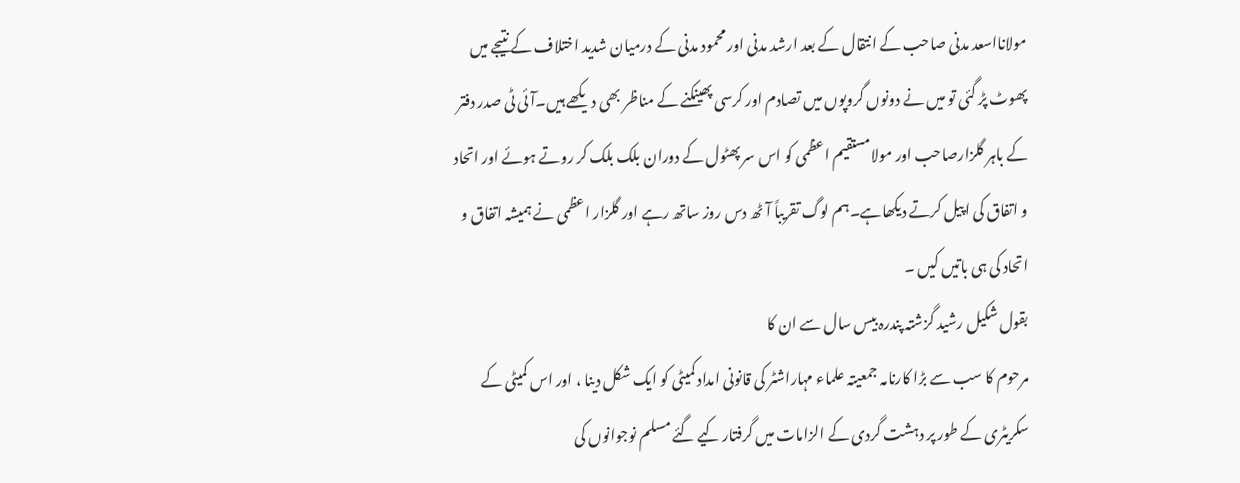مولانااسعد مدنی صاحب کے انتقال کے بعد ارشد مدنی اور محمود مدنی کے درمیان شدید اختلاف کے نتیجے میں پھوٹ پڑ گئی تو میں نے دونوں گروپوں میں تصادم اور کرسی پھینکنے کے مناظر بھی دیکھے ہیں۔آئی ٹی صدر دفتر کے باہر گلزارصاحب اور مولامستقیم اعظمی کو اس سر پھٹول کے دوران بلک بلک کر روتے ہوئے اور اتحاد و اتفاق کی اپیل کرتے دیکھاہے۔ہم لوگ تقریباً آٹھ دس روز ساتھ رہے اور گلزار اعظمی نے ہمیشہ اتفاق و اتحاد کی ہی باتیں کیں ۔
بقول شکیل رشید گزشتہ پندرہ بیس سال سے ان کا
مرحوم کا سب سے بڑا کارنامہ جمعیتہ علماء مہاراشٹر کی قانونی امداد کمیٹی کو ایک شکل دینا ، اور اس کمیٹی کے سکریٹری کے طور پر دہشت گردی کے الزامات میں گرفتار کیے گئے مسلم نوجوانوں کی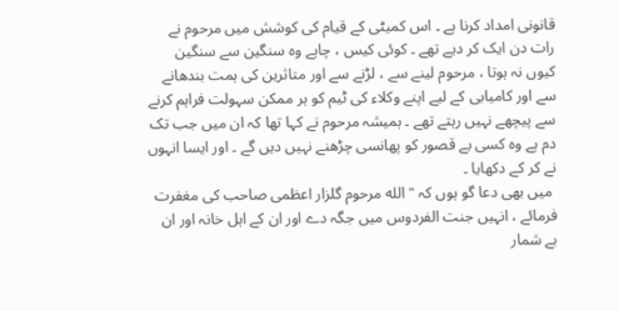قانونی امداد کرنا ہے ۔ اس کمیٹی کے قیام کی کوشش میں مرحوم نے رات دن ایک کر دیے تھے ۔ کوئی کیس ، چاہے وہ سنگین سے سنگین کیوں نہ ہوتا ، مرحوم لینے سے ، لڑنے سے اور متاثرین کی ہمت بندھانے سے اور کامیابی کے لیے اپنے وکلاء کی ٹیم کو ہر ممکن سہولت فراہم کرنے سے پیچھے نہیں رہتے تھے ۔ ہمیشہ مرحوم نے کہا تھا کہ ان میں جب تک دم ہے وہ کسی بے قصور کو پھانسی چڑھنے نہیں دیں گے ۔ اور ایسا انہوں نے کر کے دکھایا ۔
 میں بھی دعا گو ہوں کہ " الله مرحوم گلزار اعظمی صاحب کی مغفرت فرمائے ، انہیں جنت الفردوس میں جگہ دے اور ان کے اہل خانہ اور ان بے شمار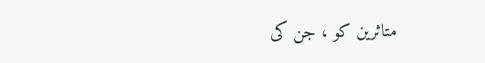متاثرین کو ، جن کی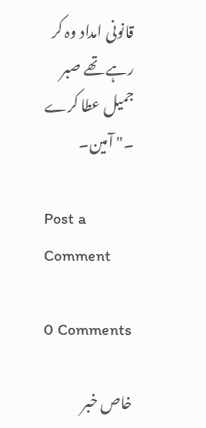قانونی امداد وہ کر رہے تھے صبر جمیل عطا کرے ۔" آمین۔

Post a Comment

0 Comments

خاص خبر